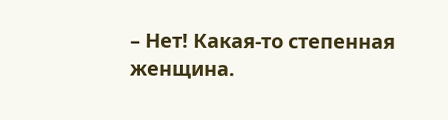– Нет! Какая-то степенная женщина.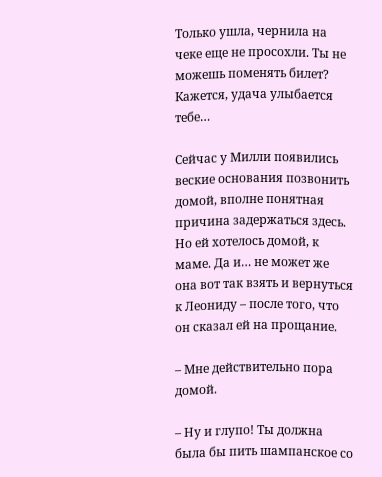Только ушла, чернила на чеке еще не просохли. Ты не можешь поменять билет? Кажется, удача улыбается тебе…

Сейчас у Милли появились веские основания позвонить домой, вполне понятная причина задержаться здесь. Но ей хотелось домой, к маме. Да и… не может же она вот так взять и вернуться к Леониду – после того, что он сказал ей на прощание.

– Мне действительно пора домой.

– Ну и глупо! Ты должна была бы пить шампанское со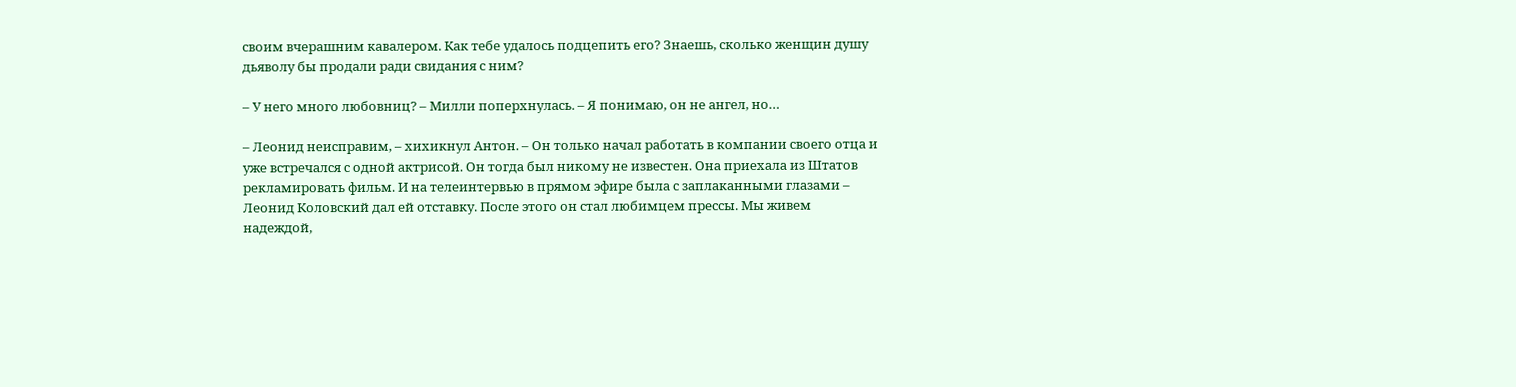своим вчерашним кавалером. Как тебе удалось подцепить его? Знаешь, сколько женщин душу дьяволу бы продали ради свидания с ним?

– У него много любовниц? – Милли поперхнулась. – Я понимаю, он не ангел, но…

– Леонид неисправим, – хихикнул Антон. – Он только начал работать в компании своего отца и уже встречался с одной актрисой. Он тогда был никому не известен. Она приехала из Штатов рекламировать фильм. И на телеинтервью в прямом эфире была с заплаканными глазами – Леонид Коловский дал ей отставку. После этого он стал любимцем прессы. Мы живем надеждой,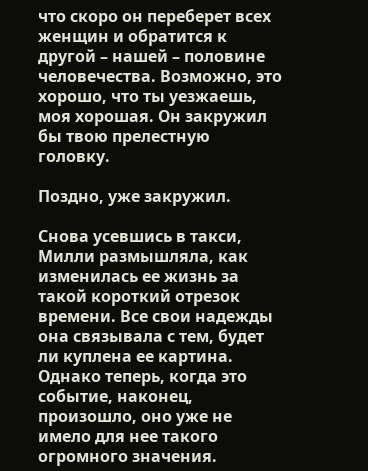что скоро он переберет всех женщин и обратится к другой – нашей – половине человечества. Возможно, это хорошо, что ты уезжаешь, моя хорошая. Он закружил бы твою прелестную головку.

Поздно, уже закружил.

Снова усевшись в такси, Милли размышляла, как изменилась ее жизнь за такой короткий отрезок времени. Все свои надежды она связывала с тем, будет ли куплена ее картина. Однако теперь, когда это событие, наконец, произошло, оно уже не имело для нее такого огромного значения.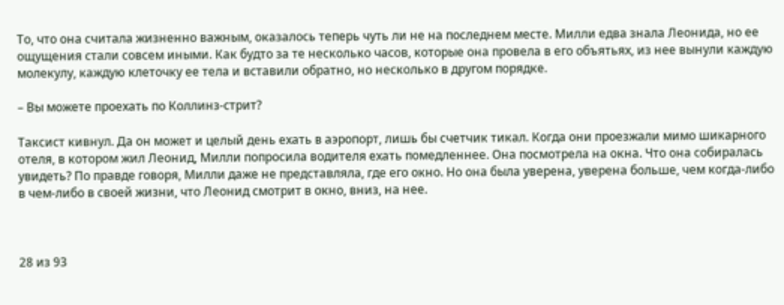То, что она считала жизненно важным, оказалось теперь чуть ли не на последнем месте. Милли едва знала Леонида, но ее ощущения стали совсем иными. Как будто за те несколько часов, которые она провела в его объятьях, из нее вынули каждую молекулу, каждую клеточку ее тела и вставили обратно, но несколько в другом порядке.

– Вы можете проехать по Коллинз-стрит?

Таксист кивнул. Да он может и целый день ехать в аэропорт, лишь бы счетчик тикал. Когда они проезжали мимо шикарного отеля, в котором жил Леонид, Милли попросила водителя ехать помедленнее. Она посмотрела на окна. Что она собиралась увидеть? По правде говоря, Милли даже не представляла, где его окно. Но она была уверена, уверена больше, чем когда-либо в чем-либо в своей жизни, что Леонид смотрит в окно, вниз, на нее.



28 из 93